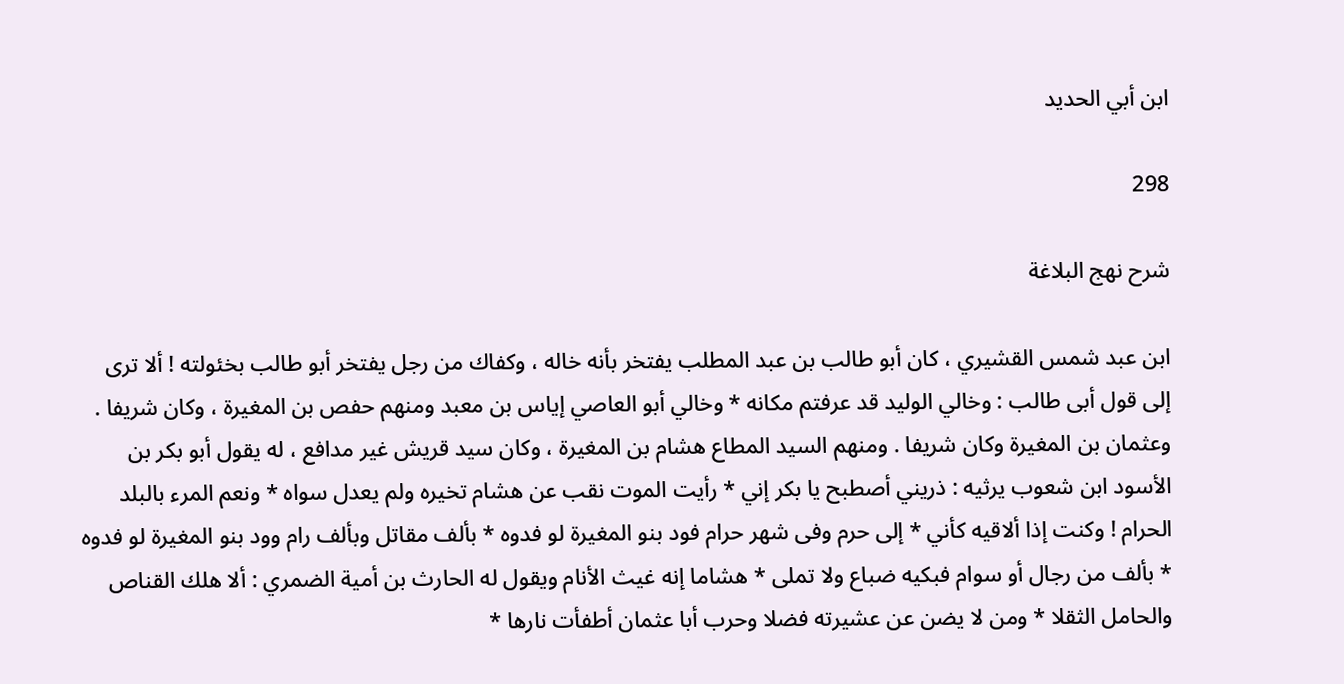ابن أبي الحديد

298

شرح نهج البلاغة

ابن عبد شمس القشيري ، كان أبو طالب بن عبد المطلب يفتخر بأنه خاله ، وكفاك من رجل يفتخر أبو طالب بخئولته ! ألا ترى إلى قول أبى طالب : وخالي الوليد قد عرفتم مكانه * وخالي أبو العاصي إياس بن معبد ومنهم حفص بن المغيرة ، وكان شريفا . وعثمان بن المغيرة وكان شريفا . ومنهم السيد المطاع هشام بن المغيرة ، وكان سيد قريش غير مدافع ، له يقول أبو بكر بن الأسود ابن شعوب يرثيه : ذريني أصطبح يا بكر إني * رأيت الموت نقب عن هشام تخيره ولم يعدل سواه * ونعم المرء بالبلد الحرام ! وكنت إذا ألاقيه كأني * إلى حرم وفى شهر حرام فود بنو المغيرة لو فدوه * بألف مقاتل وبألف رام وود بنو المغيرة لو فدوه * بألف من رجال أو سوام فبكيه ضباع ولا تملى * هشاما إنه غيث الأنام ويقول له الحارث بن أمية الضمري : ألا هلك القناص والحامل الثقلا * ومن لا يضن عن عشيرته فضلا وحرب أبا عثمان أطفأت نارها *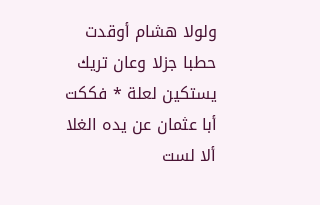ولولا هشام أوقدت حطبا جزلا وعان تريك يستكين لعلة * فككت أبا عثمان عن يده الغلا ألا لست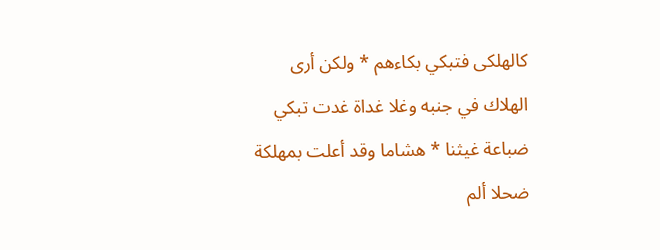كالهلكى فتبكي بكاءهم * ولكن أرى الهلاك في جنبه وغلا غداة غدت تبكي ضباعة غيثنا * هشاما وقد أعلت بمهلكة ضحلا ألم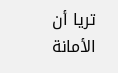تريا أن الأمانة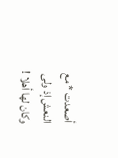أصعدت * مع النعش إذ ولى وكان لها أهلا !